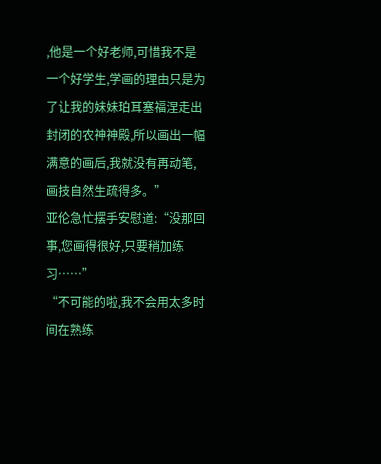,他是一个好老师,可惜我不是一个好学生,学画的理由只是为了让我的妹妹珀耳塞福涅走出封闭的农神神殿,所以画出一幅满意的画后,我就没有再动笔,画技自然生疏得多。”
亚伦急忙摆手安慰道:“没那回事,您画得很好,只要稍加练习……”
“不可能的啦,我不会用太多时间在熟练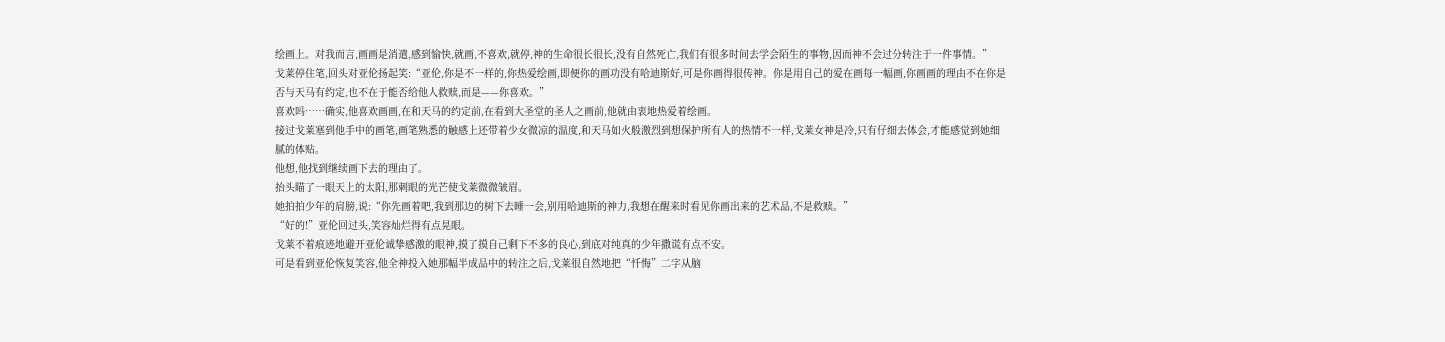绘画上。对我而言,画画是消遣,感到愉快,就画,不喜欢,就停,神的生命很长很长,没有自然死亡,我们有很多时间去学会陌生的事物,因而神不会过分转注于一件事情。”
戈莱停住笔,回头对亚伦扬起笑:“亚伦,你是不一样的,你热爱绘画,即便你的画功没有哈迪斯好,可是你画得很传神。你是用自己的爱在画每一幅画,你画画的理由不在你是否与天马有约定,也不在于能否给他人救赎,而是——你喜欢。”
喜欢吗……确实,他喜欢画画,在和天马的约定前,在看到大圣堂的圣人之画前,他就由衷地热爱着绘画。
接过戈莱塞到他手中的画笔,画笔熟悉的触感上还带着少女微凉的温度,和天马如火般激烈到想保护所有人的热情不一样,戈莱女神是冷,只有仔细去体会,才能感觉到她细腻的体贴。
他想,他找到继续画下去的理由了。
抬头瞄了一眼天上的太阳,那刺眼的光芒使戈莱微微皱眉。
她拍拍少年的肩膀,说:“你先画着吧,我到那边的树下去睡一会,别用哈迪斯的神力,我想在醒来时看见你画出来的艺术品,不是救赎。”
“好的!”亚伦回过头,笑容灿烂得有点晃眼。
戈莱不着痕迹地避开亚伦诚挚感激的眼神,摸了摸自己剩下不多的良心,到底对纯真的少年撒谎有点不安。
可是看到亚伦恢复笑容,他全神投入她那幅半成品中的转注之后,戈莱很自然地把“忏悔”二字从脑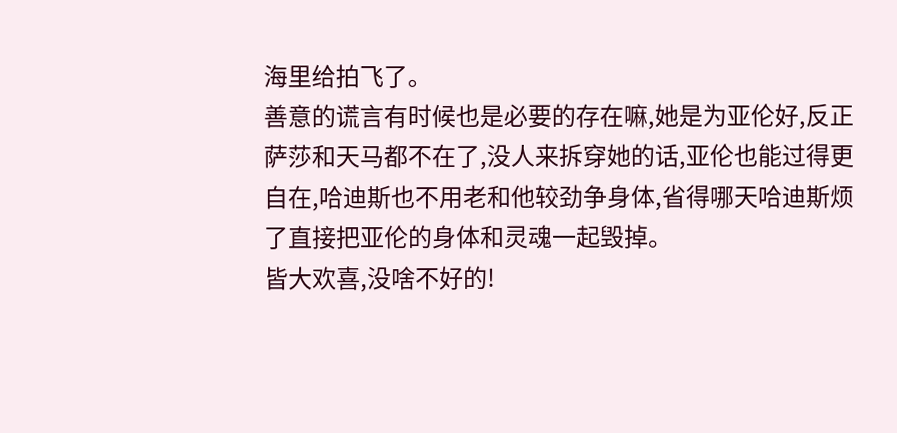海里给拍飞了。
善意的谎言有时候也是必要的存在嘛,她是为亚伦好,反正萨莎和天马都不在了,没人来拆穿她的话,亚伦也能过得更自在,哈迪斯也不用老和他较劲争身体,省得哪天哈迪斯烦了直接把亚伦的身体和灵魂一起毁掉。
皆大欢喜,没啥不好的!